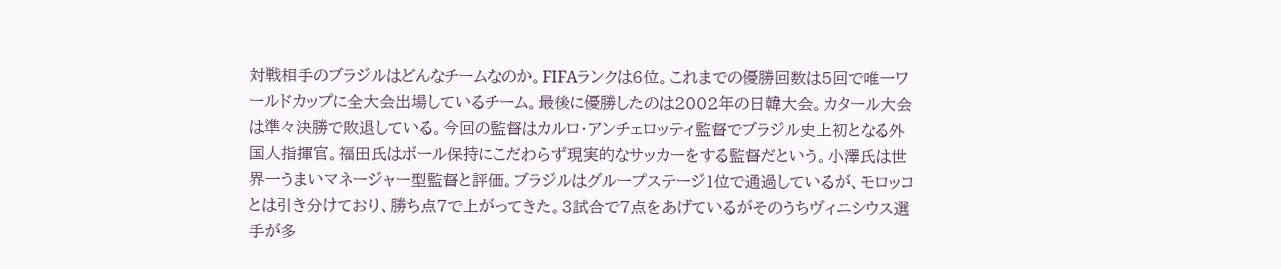対戦相手のブラジルはどんなチームなのか。FIFAランクは6位。これまでの優勝回数は5回で唯一ワールドカップに全大会出場しているチーム。最後に優勝したのは2002年の日韓大会。カタール大会は準々決勝で敗退している。今回の監督はカルロ・アンチェロッティ監督でブラジル史上初となる外国人指揮官。福田氏はボール保持にこだわらず現実的なサッカーをする監督だという。小澤氏は世界一うまいマネージャー型監督と評価。ブラジルはグループステージ1位で通過しているが、モロッコとは引き分けており、勝ち点7で上がってきた。3試合で7点をあげているがそのうちヴィニシウス選手が多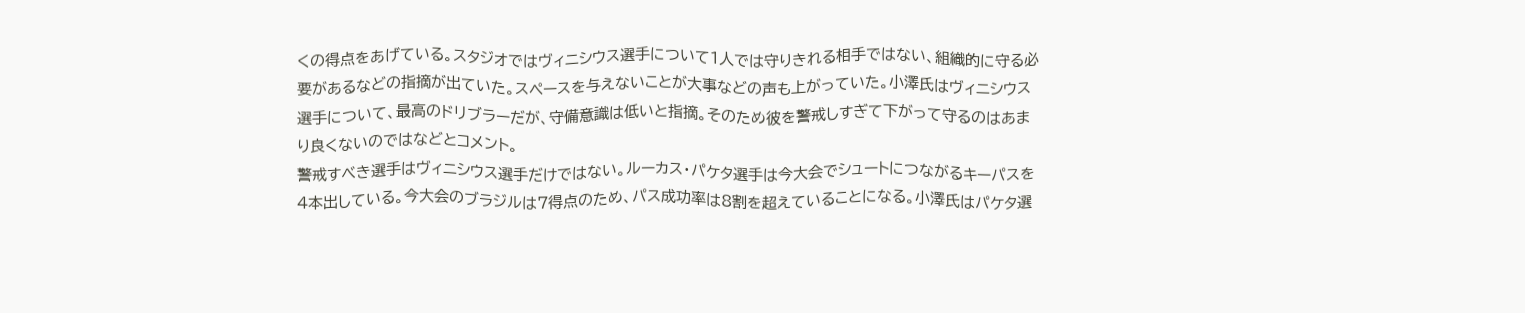くの得点をあげている。スタジオではヴィニシウス選手について1人では守りきれる相手ではない、組織的に守る必要があるなどの指摘が出ていた。スペースを与えないことが大事などの声も上がっていた。小澤氏はヴィニシウス選手について、最高のドリブラーだが、守備意識は低いと指摘。そのため彼を警戒しすぎて下がって守るのはあまり良くないのではなどとコメント。
警戒すべき選手はヴィニシウス選手だけではない。ルーカス・パケタ選手は今大会でシュートにつながるキーパスを4本出している。今大会のブラジルは7得点のため、パス成功率は8割を超えていることになる。小澤氏はパケタ選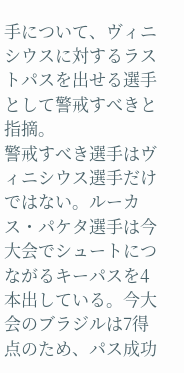手について、ヴィニシウスに対するラストパスを出せる選手として警戒すべきと指摘。
警戒すべき選手はヴィニシウス選手だけではない。ルーカス・パケタ選手は今大会でシュートにつながるキーパスを4本出している。今大会のブラジルは7得点のため、パス成功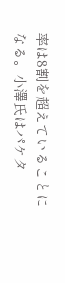率は8割を超えていることになる。小澤氏はパケタ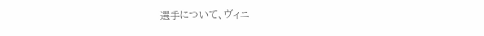選手について、ヴィニ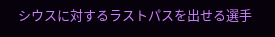シウスに対するラストパスを出せる選手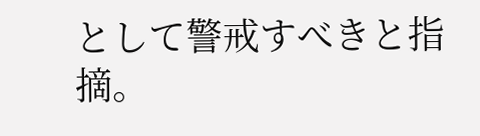として警戒すべきと指摘。